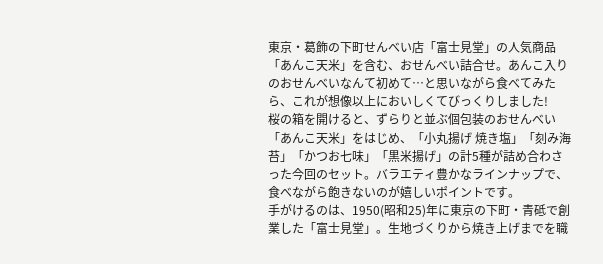東京・葛飾の下町せんべい店「富士見堂」の人気商品「あんこ天米」を含む、おせんべい詰合せ。あんこ入りのおせんべいなんて初めて…と思いながら食べてみたら、これが想像以上においしくてびっくりしました!
桜の箱を開けると、ずらりと並ぶ個包装のおせんべい
「あんこ天米」をはじめ、「小丸揚げ 焼き塩」「刻み海苔」「かつお七味」「黒米揚げ」の計5種が詰め合わさった今回のセット。バラエティ豊かなラインナップで、食べながら飽きないのが嬉しいポイントです。
手がけるのは、1950(昭和25)年に東京の下町・青砥で創業した「富士見堂」。生地づくりから焼き上げまでを職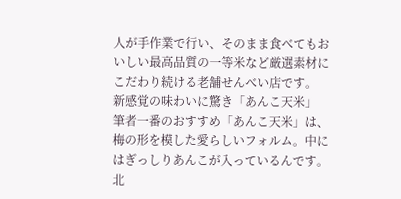人が手作業で行い、そのまま食べてもおいしい最高品質の一等米など厳選素材にこだわり続ける老舗せんべい店です。
新感覚の味わいに驚き「あんこ天米」
筆者一番のおすすめ「あんこ天米」は、梅の形を模した愛らしいフォルム。中にはぎっしりあんこが入っているんです。
北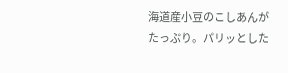海道産小豆のこしあんがたっぷり。パリッとした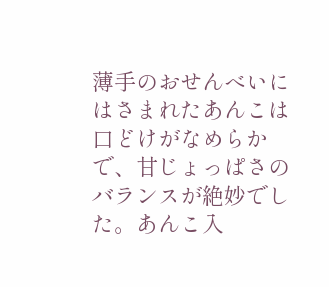薄手のおせんべいにはさまれたあんこは口どけがなめらかで、甘じょっぱさのバランスが絶妙でした。あんこ入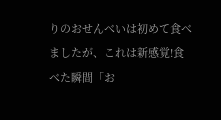りのおせんべいは初めて食べましたが、これは新感覚!食べた瞬間「お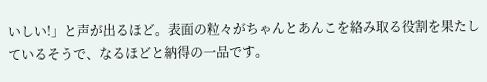いしい!」と声が出るほど。表面の粒々がちゃんとあんこを絡み取る役割を果たしているそうで、なるほどと納得の一品です。